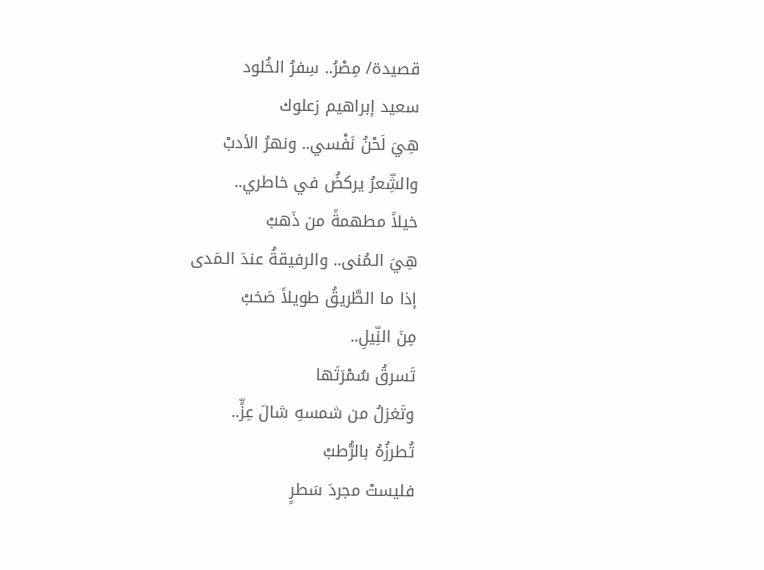قصيدة/ مِصْرُ.. سِفرُ الخُلود
سعيد إبراهيم زعلوك
هِيَ لَحْنُ نَفْسي.. ونهرُ الأدبْ
والشِّعرُ يركضُ في خاطري..
خيلاً مطهمةً من ذَهبْ
هِيَ الـمُنى.. والرفيقةُ عندَ الـمَدى
إذا ما الطَّريقُ طويلاً صَخبْ
مِنَ النِّيلِ..
تَسرقُ سُمْرَتَها
وتَغزلُ من شمسهِ شالَ عِزٍّ..
تُطرزُهُ بالرُّطبْ
فليستْ مجردَ سَطرٍ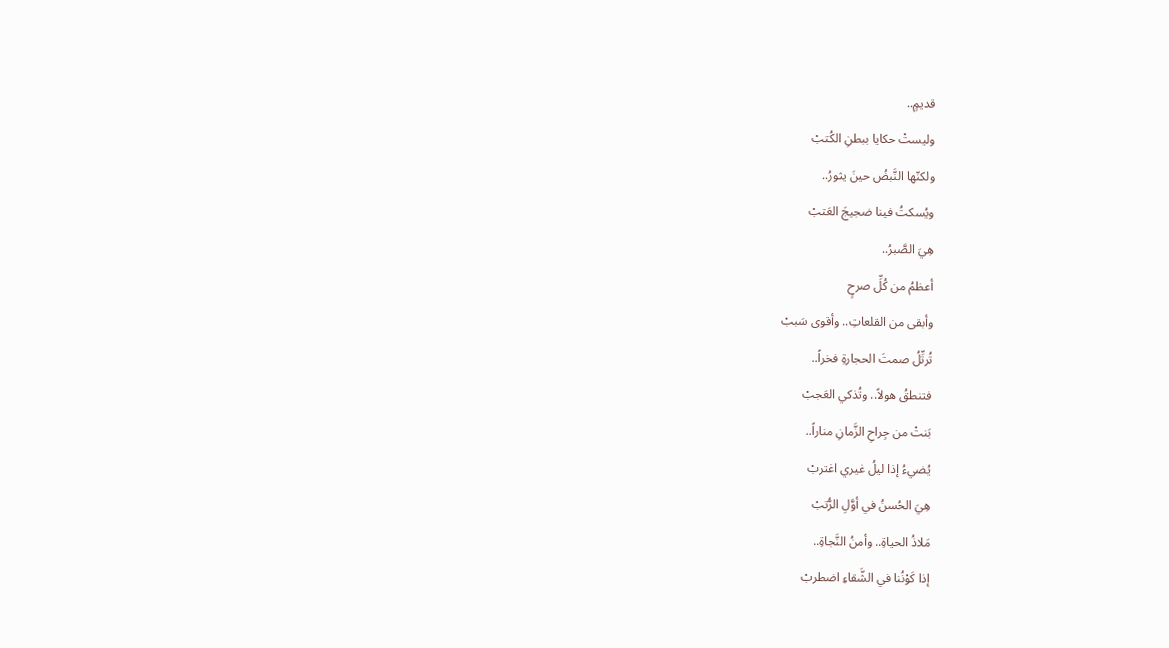قديمٍ..
وليستْ حكايا ببطنِ الكُتبْ
ولكنّها النَّبضُ حينَ يثورُ..
ويُسكتُ فينا ضجيجَ العَتبْ
هِيَ الصَّبرُ..
أعظمُ من كُلِّ صرحٍ
وأبقى من القلعاتِ.. وأقوى سَببْ
تُرتِّلُ صمتَ الحجارةِ فخراً..
فتنطقُ هولاً.. وتُذكي العَجبْ
بَنتْ من جِراحِ الزَّمانِ مناراً..
يُضيءُ إذا ليلُ غيري اغتربْ
هِيَ الحُسنُ في أوَّلِ الرُّتبْ
مَلاذُ الحياةِ.. وأمنُ النَّجاةِ..
إذا كَوْنُنا في الشَّقاءِ اضطربْ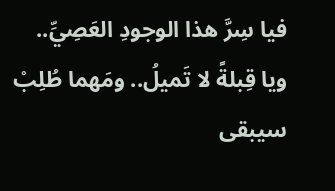فيا سِرَّ هذا الوجودِ العَصِيِّ..
ويا قِبلةً لا تَميلُ.. ومَهما طُلِبْ
سيبقى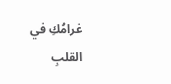غرامُكِ في القلبِ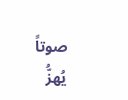صوتاً
يُهزُّ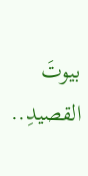بيوتَ القصيدِ..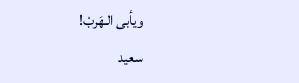ويأبى الـهَربْ!
سعيد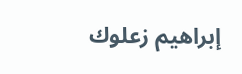إبراهيم زعلوك